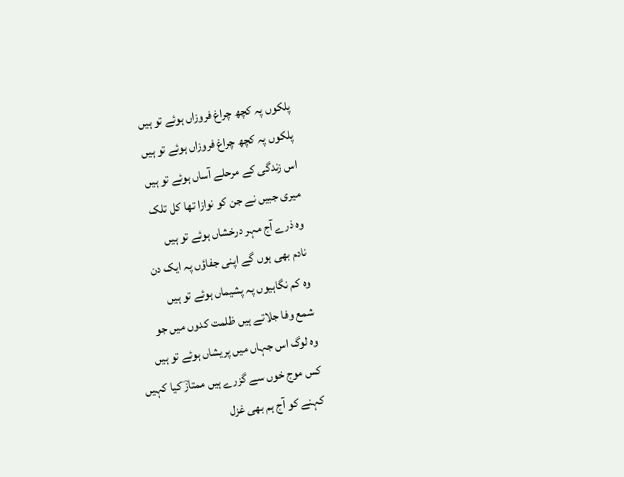پلکوں پہ کچھ چراغ فروزاں ہوئے تو ہیں
پلکوں پہ کچھ چراغ فروزاں ہوئے تو ہیں
اس زندگی کے مرحلے آساں ہوئے تو ہیں
میری جبیں نے جن کو نوازا تھا کل تلک
وہ ذرے آج مہر درخشاں ہوئے تو ہیں
نادم بھی ہوں گے اپنی جفاؤں پہ ایک دن
وہ کم نگاہیوں پہ پشیماں ہوئے تو ہیں
شمع وفا جلاتے ہیں ظلمت کدوں میں جو
وہ لوگ اس جہاں میں پریشاں ہوئے تو ہیں
کس موج خوں سے گزرے ہیں ممتازؔ کیا کہیں
کہنے کو آج ہم بھی غزل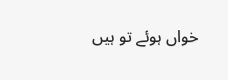خواں ہوئے تو ہیں